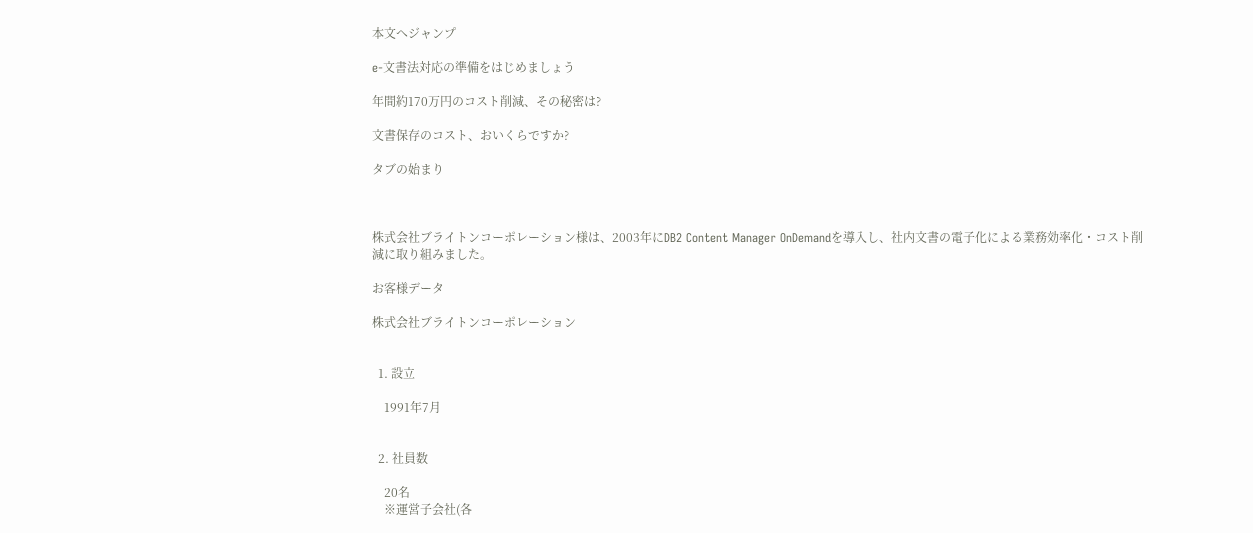本文へジャンプ

e-文書法対応の準備をはじめましょう

年間約170万円のコスト削減、その秘密は?

文書保存のコスト、おいくらですか?

タブの始まり



株式会社ブライトンコーポレーション様は、2003年にDB2 Content Manager OnDemandを導入し、社内文書の電子化による業務効率化・コスト削減に取り組みました。

お客様データ

株式会社ブライトンコーポレーション


  1. 設立

    1991年7月


  2. 社員数

    20名
    ※運営子会社(各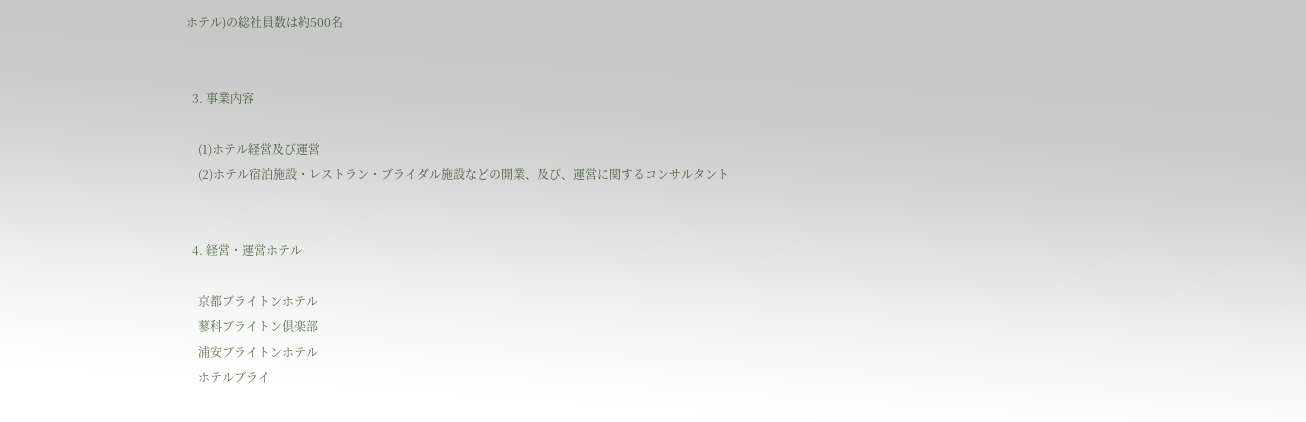ホテル)の総社員数は約500名


  3. 事業内容

    (1)ホテル経営及び運営
    (2)ホテル宿泊施設・レストラン・ブライダル施設などの開業、及び、運営に関するコンサルタント


  4. 経営・運営ホテル

    京都ブライトンホテル
    蓼科ブライトン倶楽部
    浦安ブライトンホテル
    ホテルブライ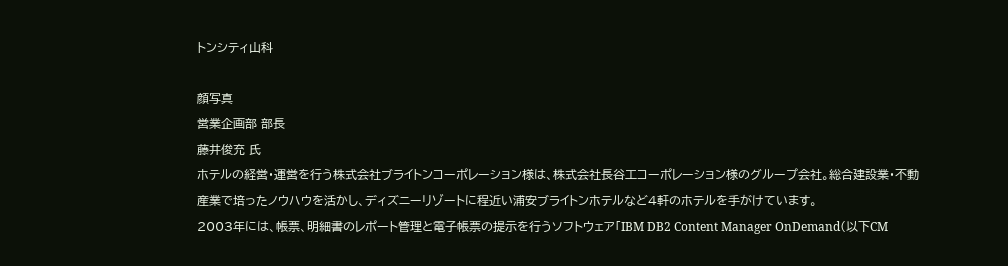トンシティ山科

顔写真
営業企画部 部長
藤井俊充 氏
ホテルの経営・運営を行う株式会社ブライトンコーポレーション様は、株式会社長谷工コーポレーション様のグループ会社。総合建設業・不動産業で培ったノウハウを活かし、ディズニーリゾートに程近い浦安ブライトンホテルなど4軒のホテルを手がけています。
2003年には、帳票、明細書のレポート管理と電子帳票の提示を行うソフトウェア「IBM DB2 Content Manager OnDemand(以下CM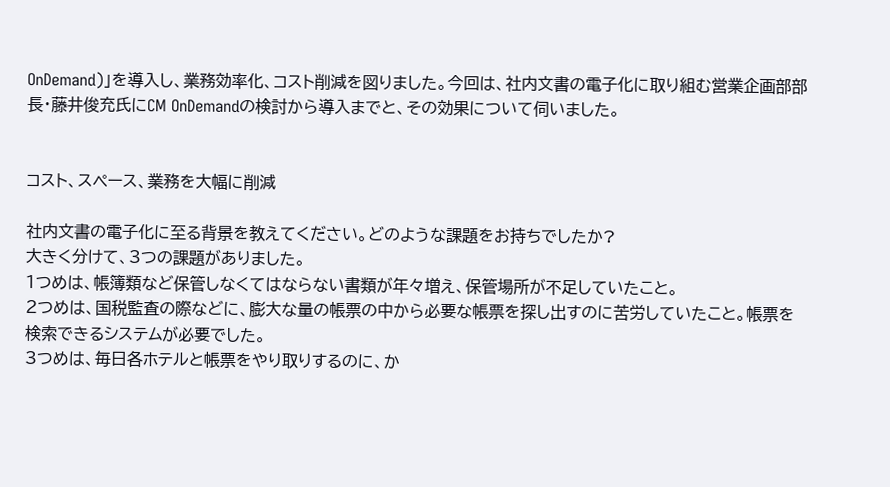OnDemand)」を導入し、業務効率化、コスト削減を図りました。今回は、社内文書の電子化に取り組む営業企画部部長・藤井俊充氏にCM OnDemandの検討から導入までと、その効果について伺いました。


コスト、スペース、業務を大幅に削減

社内文書の電子化に至る背景を教えてください。どのような課題をお持ちでしたか?
大きく分けて、3つの課題がありました。
1つめは、帳簿類など保管しなくてはならない書類が年々増え、保管場所が不足していたこと。
2つめは、国税監査の際などに、膨大な量の帳票の中から必要な帳票を探し出すのに苦労していたこと。帳票を検索できるシステムが必要でした。
3つめは、毎日各ホテルと帳票をやり取りするのに、か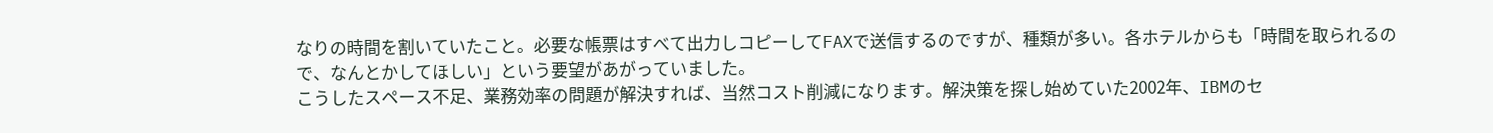なりの時間を割いていたこと。必要な帳票はすべて出力しコピーしてFAXで送信するのですが、種類が多い。各ホテルからも「時間を取られるので、なんとかしてほしい」という要望があがっていました。
こうしたスペース不足、業務効率の問題が解決すれば、当然コスト削減になります。解決策を探し始めていた2002年、IBMのセ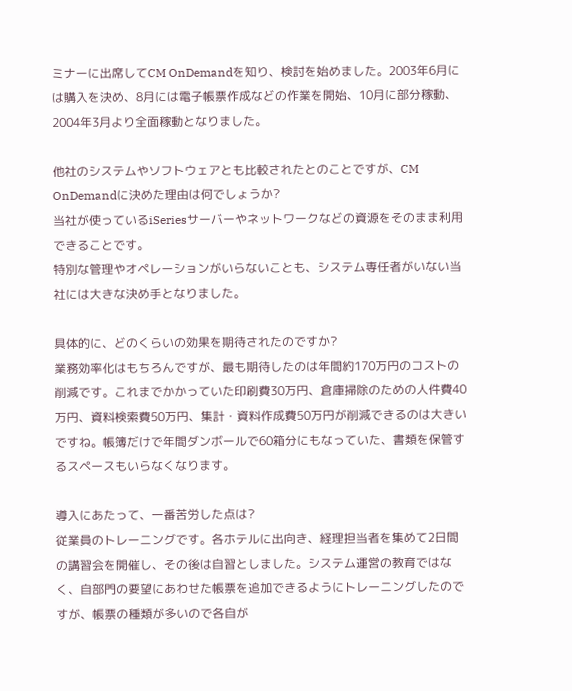ミナーに出席してCM OnDemandを知り、検討を始めました。2003年6月には購入を決め、8月には電子帳票作成などの作業を開始、10月に部分稼動、2004年3月より全面稼動となりました。

他社のシステムやソフトウェアとも比較されたとのことですが、CM OnDemandに決めた理由は何でしょうか?
当社が使っているiSeriesサーバーやネットワークなどの資源をそのまま利用できることです。
特別な管理やオペレーションがいらないことも、システム専任者がいない当社には大きな決め手となりました。

具体的に、どのくらいの効果を期待されたのですか?
業務効率化はもちろんですが、最も期待したのは年間約170万円のコストの削減です。これまでかかっていた印刷費30万円、倉庫掃除のための人件費40万円、資料検索費50万円、集計・資料作成費50万円が削減できるのは大きいですね。帳簿だけで年間ダンボールで60箱分にもなっていた、書類を保管するスペースもいらなくなります。

導入にあたって、一番苦労した点は?
従業員のトレーニングです。各ホテルに出向き、経理担当者を集めて2日間の講習会を開催し、その後は自習としました。システム運営の教育ではなく、自部門の要望にあわせた帳票を追加できるようにトレーニングしたのですが、帳票の種類が多いので各自が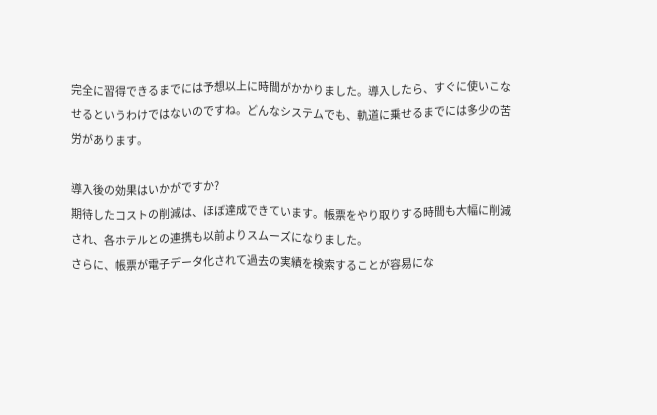完全に習得できるまでには予想以上に時間がかかりました。導入したら、すぐに使いこなせるというわけではないのですね。どんなシステムでも、軌道に乗せるまでには多少の苦労があります。

導入後の効果はいかがですか?
期待したコストの削減は、ほぼ達成できています。帳票をやり取りする時間も大幅に削減され、各ホテルとの連携も以前よりスムーズになりました。
さらに、帳票が電子データ化されて過去の実績を検索することが容易にな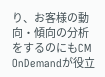り、お客様の動向・傾向の分析をするのにもCM OnDemandが役立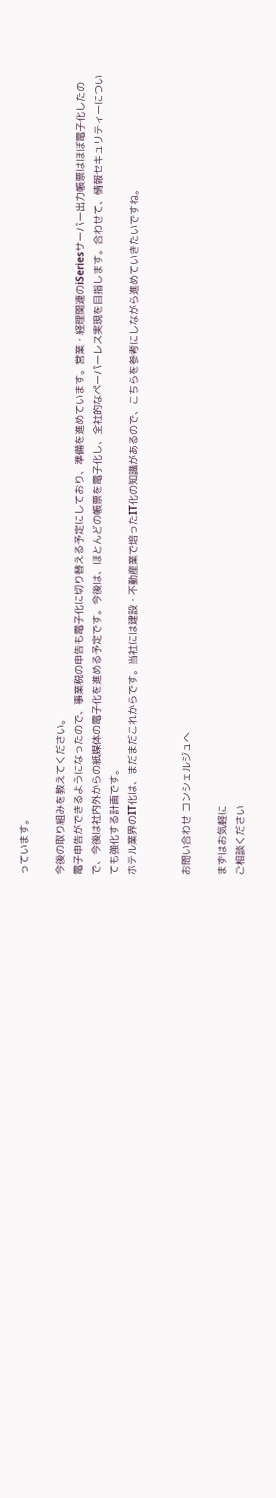っています。

今後の取り組みを教えてください。
電子申告ができるようになったので、事業税の申告も電子化に切り替える予定にしており、準備を進めています。営業・経理関連のiSeriesサーバー出力帳票はほぼ電子化したので、今後は社内外からの紙媒体の電子化を進める予定です。今後は、ほとんどの帳票を電子化し、全社的なペーパーレス実現を目指します。合わせて、情報セキュリティーについても強化する計画です。
ホテル業界のIT化は、まだまだこれからです。当社には建設・不動産業で培ったIT化の知識があるので、こちらを参考にしながら進めていきたいですね。


お問い合わせ コンシェルジュへ

まずはお気軽に
ご相談ください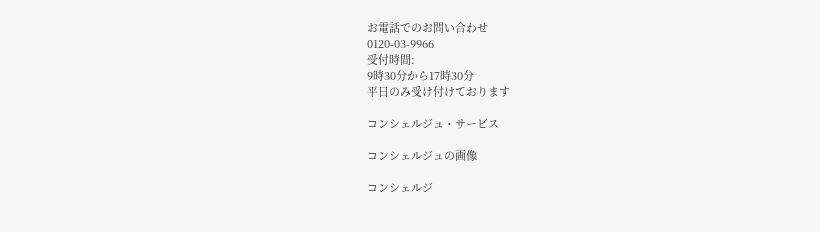お電話でのお問い合わせ
0120-03-9966
受付時間:
9時30分から17時30分
平日のみ受け付けております

コンシェルジュ・サービス

コンシェルジュの画像

コンシェルジ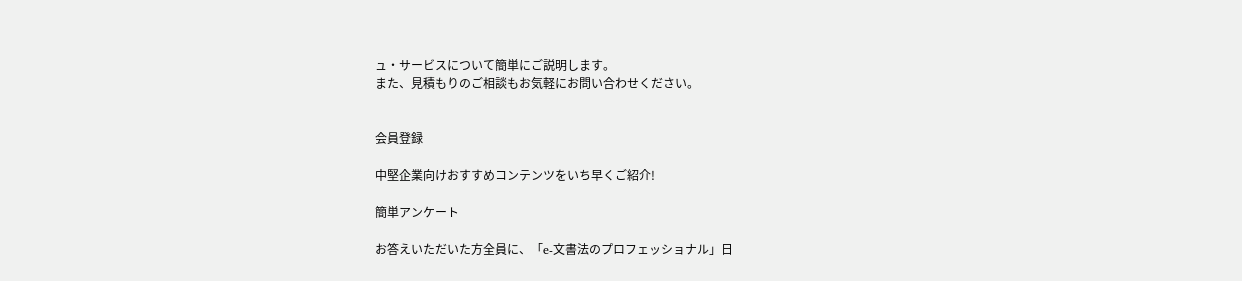ュ・サービスについて簡単にご説明します。
また、見積もりのご相談もお気軽にお問い合わせください。


会員登録

中堅企業向けおすすめコンテンツをいち早くご紹介!

簡単アンケート

お答えいただいた方全員に、「e-文書法のプロフェッショナル」日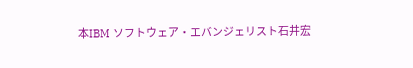本IBM ソフトウェア・エバンジェリスト石井宏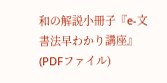和の解説小冊子『e-文書法早わかり講座』(PDFファイル)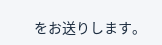をお送りします。